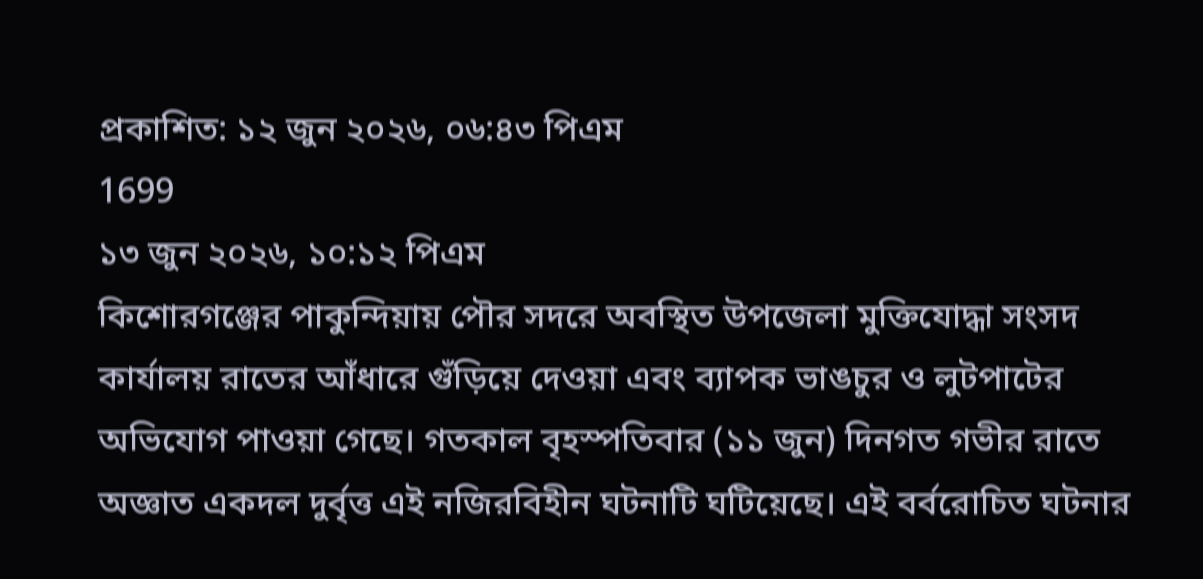প্রকাশিত: ১২ জুন ২০২৬, ০৬:৪৩ পিএম
1699
১৩ জুন ২০২৬, ১০:১২ পিএম
কিশোরগঞ্জের পাকুন্দিয়ায় পৌর সদরে অবস্থিত উপজেলা মুক্তিযোদ্ধা সংসদ কার্যালয় রাতের আঁধারে গুঁড়িয়ে দেওয়া এবং ব্যাপক ভাঙচুর ও লুটপাটের অভিযোগ পাওয়া গেছে। গতকাল বৃহস্পতিবার (১১ জুন) দিনগত গভীর রাতে অজ্ঞাত একদল দুর্বৃত্ত এই নজিরবিহীন ঘটনাটি ঘটিয়েছে। এই বর্বরোচিত ঘটনার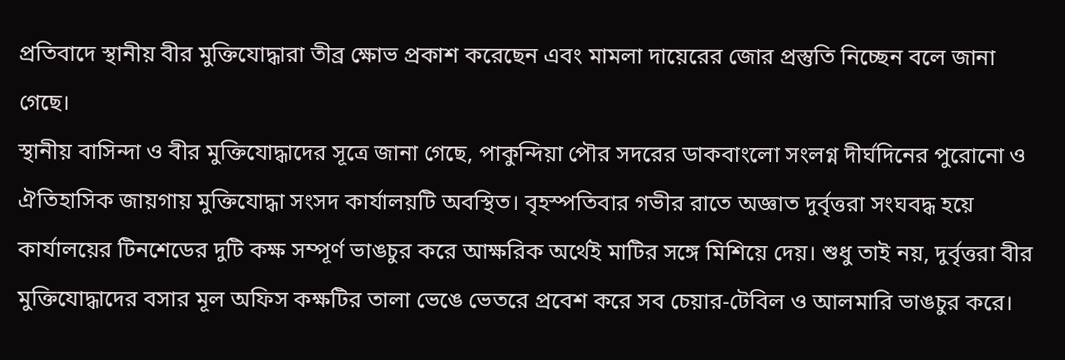প্রতিবাদে স্থানীয় বীর মুক্তিযোদ্ধারা তীব্র ক্ষোভ প্রকাশ করেছেন এবং মামলা দায়েরের জোর প্রস্তুতি নিচ্ছেন বলে জানা গেছে।
স্থানীয় বাসিন্দা ও বীর মুক্তিযোদ্ধাদের সূত্রে জানা গেছে, পাকুন্দিয়া পৌর সদরের ডাকবাংলো সংলগ্ন দীর্ঘদিনের পুরোনো ও ঐতিহাসিক জায়গায় মুক্তিযোদ্ধা সংসদ কার্যালয়টি অবস্থিত। বৃহস্পতিবার গভীর রাতে অজ্ঞাত দুর্বৃত্তরা সংঘবদ্ধ হয়ে কার্যালয়ের টিনশেডের দুটি কক্ষ সম্পূর্ণ ভাঙচুর করে আক্ষরিক অর্থেই মাটির সঙ্গে মিশিয়ে দেয়। শুধু তাই নয়, দুর্বৃত্তরা বীর মুক্তিযোদ্ধাদের বসার মূল অফিস কক্ষটির তালা ভেঙে ভেতরে প্রবেশ করে সব চেয়ার-টেবিল ও আলমারি ভাঙচুর করে।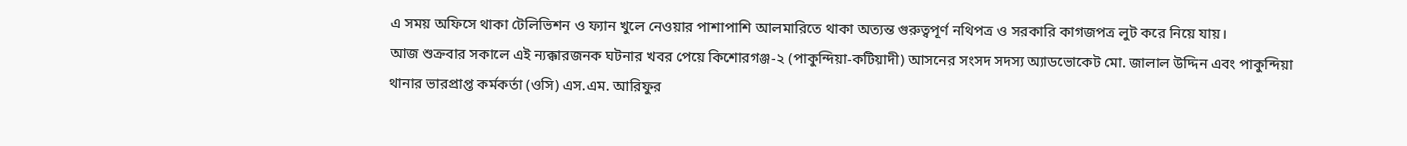এ সময় অফিসে থাকা টেলিভিশন ও ফ্যান খুলে নেওয়ার পাশাপাশি আলমারিতে থাকা অত্যন্ত গুরুত্বপূর্ণ নথিপত্র ও সরকারি কাগজপত্র লুট করে নিয়ে যায়।
আজ শুক্রবার সকালে এই ন্যক্কারজনক ঘটনার খবর পেয়ে কিশোরগঞ্জ-২ (পাকুন্দিয়া-কটিয়াদী) আসনের সংসদ সদস্য অ্যাডভোকেট মো. জালাল উদ্দিন এবং পাকুন্দিয়া থানার ভারপ্রাপ্ত কর্মকর্তা (ওসি) এস.এম. আরিফুর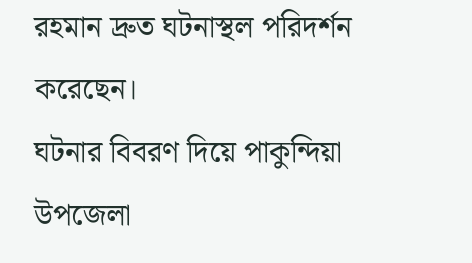রহমান দ্রুত ঘটনাস্থল পরিদর্শন করেছেন।
ঘটনার বিবরণ দিয়ে পাকুন্দিয়া উপজেলা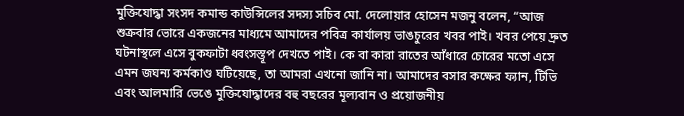মুক্তিযোদ্ধা সংসদ কমান্ড কাউন্সিলের সদস্য সচিব মো. দেলোয়ার হোসেন মজনু বলেন, “আজ শুক্রবার ভোরে একজনের মাধ্যমে আমাদের পবিত্র কার্যালয় ভাঙচুরের খবর পাই। খবর পেয়ে দ্রুত ঘটনাস্থলে এসে বুকফাটা ধ্বংসস্তূপ দেখতে পাই। কে বা কারা রাতের আঁধারে চোরের মতো এসে এমন জঘন্য কর্মকাণ্ড ঘটিয়েছে, তা আমরা এখনো জানি না। আমাদের বসার কক্ষের ফ্যান, টিভি এবং আলমারি ভেঙে মুক্তিযোদ্ধাদের বহু বছরের মূল্যবান ও প্রয়োজনীয়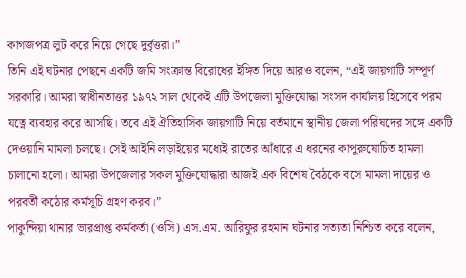কাগজপত্র লুট করে নিয়ে গেছে দুর্বৃত্তরা।”
তিনি এই ঘটনার পেছনে একটি জমি সংক্রান্ত বিরোধের ইঙ্গিত দিয়ে আরও বলেন, “এই জায়গাটি সম্পূর্ণ সরকারি। আমরা স্বাধীনতাত্তর ১৯৭২ সাল থেকেই এটি উপজেলা মুক্তিযোদ্ধা সংসদ কার্যালয় হিসেবে পরম যত্নে ব্যবহার করে আসছি। তবে এই ঐতিহাসিক জায়গাটি নিয়ে বর্তমানে স্থানীয় জেলা পরিষদের সঙ্গে একটি দেওয়ানি মামলা চলছে। সেই আইনি লড়াইয়ের মধ্যেই রাতের আঁধারে এ ধরনের কাপুরুষোচিত হামলা চালানো হলো। আমরা উপজেলার সকল মুক্তিযোদ্ধারা আজই এক বিশেষ বৈঠকে বসে মামলা দায়ের ও পরবর্তী কঠোর কর্মসূচি গ্রহণ করব।”
পাকুন্দিয়া থানার ভারপ্রাপ্ত কর্মকর্তা (ওসি) এস.এম. আরিফুর রহমান ঘটনার সত্যতা নিশ্চিত করে বলেন,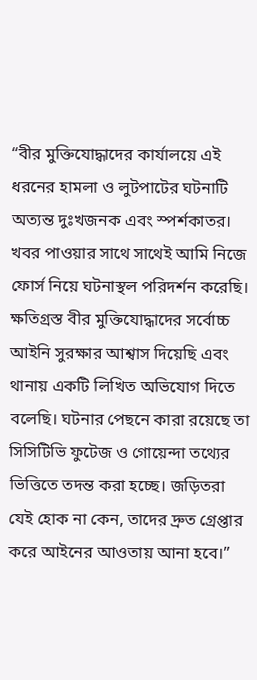“বীর মুক্তিযোদ্ধাদের কার্যালয়ে এই ধরনের হামলা ও লুটপাটের ঘটনাটি অত্যন্ত দুঃখজনক এবং স্পর্শকাতর। খবর পাওয়ার সাথে সাথেই আমি নিজে ফোর্স নিয়ে ঘটনাস্থল পরিদর্শন করেছি। ক্ষতিগ্রস্ত বীর মুক্তিযোদ্ধাদের সর্বোচ্চ আইনি সুরক্ষার আশ্বাস দিয়েছি এবং থানায় একটি লিখিত অভিযোগ দিতে বলেছি। ঘটনার পেছনে কারা রয়েছে তা সিসিটিভি ফুটেজ ও গোয়েন্দা তথ্যের ভিত্তিতে তদন্ত করা হচ্ছে। জড়িতরা যেই হোক না কেন, তাদের দ্রুত গ্রেপ্তার করে আইনের আওতায় আনা হবে।”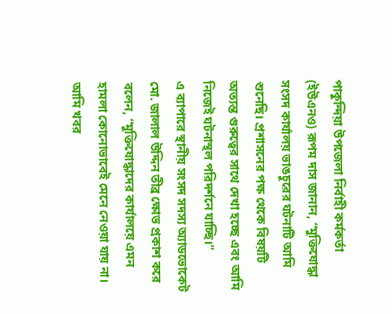পাকুন্দিয়া উপজেলা নির্বাহী কর্মকর্তা (ইউএনও) রূপম দাস জানান, “মুক্তিযোদ্ধা সংসদ কার্যালয় ভাঙচুরের ঘটনাটি আমি শুনেছি। প্রশাসনের পক্ষ থেকে বিষয়টি অত্যন্ত গুরুত্বের সাথে দেখা হচ্ছে এবং আমি নিজেই ঘটনাস্থল পরিদর্শনে যাচ্ছি।”
এ ব্যাপারে স্থানীয় সংসদ সদস্য অ্যাডভোকেট মো. জালাল উদ্দিন তীব্র ক্ষোভ প্রকাশ করে বলেন, “মুক্তিযোদ্ধাদের কার্যালয়ে এমন হামলা কোনোভাবেই মেনে নেওয়া যায় না। আমি খবর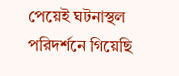পেয়েই ঘটনাস্থল পরিদর্শনে গিয়েছি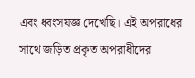এবং ধ্বংসযজ্ঞ দেখেছি। এই অপরাধের সাথে জড়িত প্রকৃত অপরাধীদের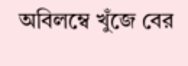অবিলম্বে খুঁজে বের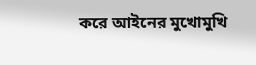করে আইনের মুখোমুখি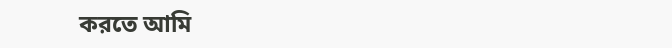করতে আমি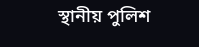স্থানীয় পুলিশ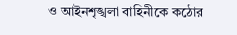ও আইনশৃঙ্খলা বাহিনীকে কঠোর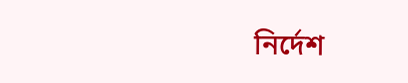নির্দেশ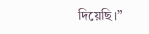দিয়েছি।”